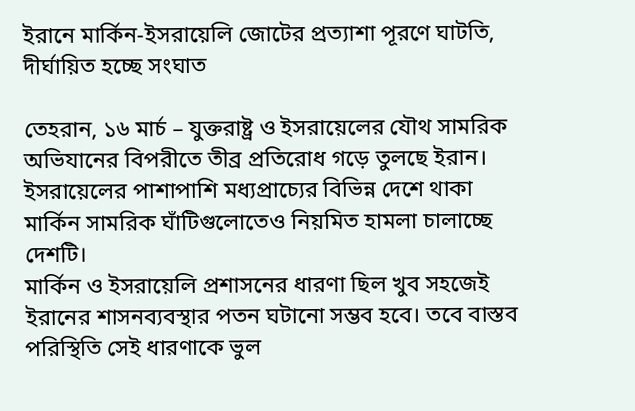ইরানে মার্কিন-ইসরায়েলি জোটের প্রত্যাশা পূরণে ঘাটতি, দীর্ঘায়িত হচ্ছে সংঘাত

তেহরান, ১৬ মার্চ – যুক্তরাষ্ট্র ও ইসরায়েলের যৌথ সামরিক অভিযানের বিপরীতে তীব্র প্রতিরোধ গড়ে তুলছে ইরান। ইসরায়েলের পাশাপাশি মধ্যপ্রাচ্যের বিভিন্ন দেশে থাকা মার্কিন সামরিক ঘাঁটিগুলোতেও নিয়মিত হামলা চালাচ্ছে দেশটি।
মার্কিন ও ইসরায়েলি প্রশাসনের ধারণা ছিল খুব সহজেই ইরানের শাসনব্যবস্থার পতন ঘটানো সম্ভব হবে। তবে বাস্তব পরিস্থিতি সেই ধারণাকে ভুল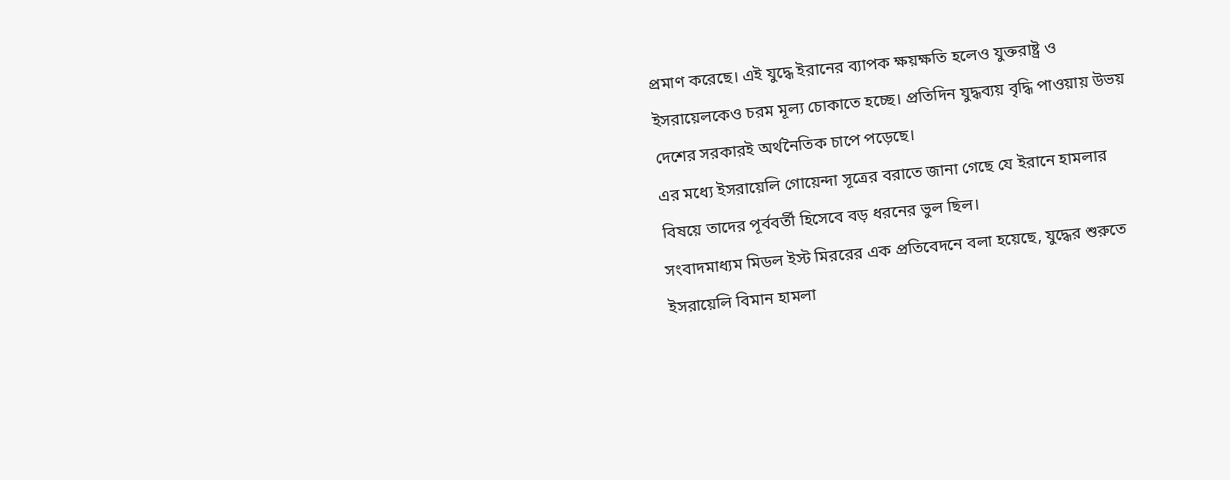প্রমাণ করেছে। এই যুদ্ধে ইরানের ব্যাপক ক্ষয়ক্ষতি হলেও যুক্তরাষ্ট্র ও ইসরায়েলকেও চরম মূল্য চোকাতে হচ্ছে। প্রতিদিন যুদ্ধব্যয় বৃদ্ধি পাওয়ায় উভয় দেশের সরকারই অর্থনৈতিক চাপে পড়েছে।
এর মধ্যে ইসরায়েলি গোয়েন্দা সূত্রের বরাতে জানা গেছে যে ইরানে হামলার বিষয়ে তাদের পূর্ববর্তী হিসেবে বড় ধরনের ভুল ছিল।
সংবাদমাধ্যম মিডল ইস্ট মিররের এক প্রতিবেদনে বলা হয়েছে, যুদ্ধের শুরুতে ইসরায়েলি বিমান হামলা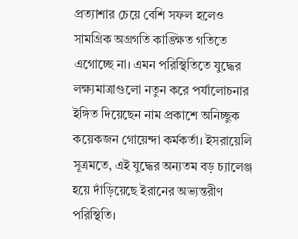প্রত্যাশার চেয়ে বেশি সফল হলেও সামগ্রিক অগ্রগতি কাঙ্ক্ষিত গতিতে এগোচ্ছে না। এমন পরিস্থিতিতে যুদ্ধের লক্ষ্যমাত্রাগুলো নতুন করে পর্যালোচনার ইঙ্গিত দিয়েছেন নাম প্রকাশে অনিচ্ছুক কয়েকজন গোয়েন্দা কর্মকর্তা। ইসরায়েলি সূত্রমতে, এই যুদ্ধের অন্যতম বড় চ্যালেঞ্জ হয়ে দাঁড়িয়েছে ইরানের অভ্যন্তরীণ পরিস্থিতি।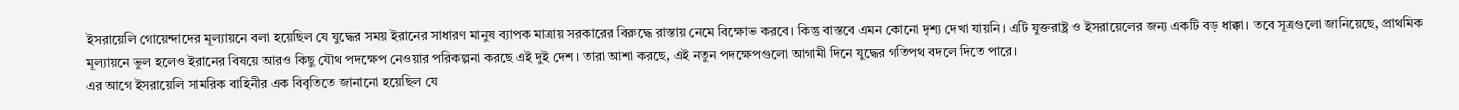ইসরায়েলি গোয়েন্দাদের মূল্যায়নে বলা হয়েছিল যে যুদ্ধের সময় ইরানের সাধারণ মানুষ ব্যাপক মাত্রায় সরকারের বিরুদ্ধে রাস্তায় নেমে বিক্ষোভ করবে। কিন্তু বাস্তবে এমন কোনো দৃশ্য দেখা যায়নি। এটি যুক্তরাষ্ট্র ও ইসরায়েলের জন্য একটি বড় ধাক্কা। তবে সূত্রগুলো জানিয়েছে, প্রাথমিক মূল্যায়নে ভুল হলেও ইরানের বিষয়ে আরও কিছু যৌথ পদক্ষেপ নেওয়ার পরিকল্পনা করছে এই দুই দেশ। তারা আশা করছে, এই নতুন পদক্ষেপগুলো আগামী দিনে যুদ্ধের গতিপথ বদলে দিতে পারে।
এর আগে ইসরায়েলি সামরিক বাহিনীর এক বিবৃতিতে জানানো হয়েছিল যে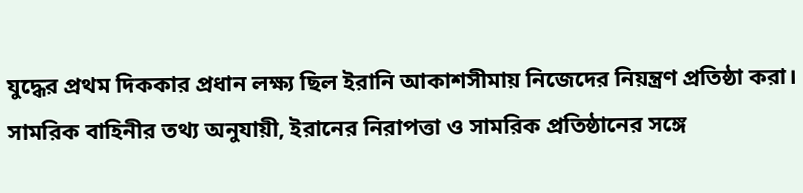যুদ্ধের প্রথম দিককার প্রধান লক্ষ্য ছিল ইরানি আকাশসীমায় নিজেদের নিয়ন্ত্রণ প্রতিষ্ঠা করা।
সামরিক বাহিনীর তথ্য অনুযায়ী, ইরানের নিরাপত্তা ও সামরিক প্রতিষ্ঠানের সঙ্গে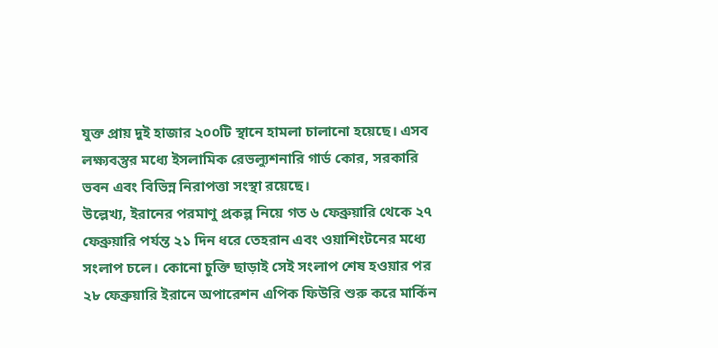যুক্ত প্রায় দুই হাজার ২০০টি স্থানে হামলা চালানো হয়েছে। এসব লক্ষ্যবস্তুর মধ্যে ইসলামিক রেভল্যুশনারি গার্ড কোর, সরকারি ভবন এবং বিভিন্ন নিরাপত্তা সংস্থা রয়েছে।
উল্লেখ্য, ইরানের পরমাণু প্রকল্প নিয়ে গত ৬ ফেব্রুয়ারি থেকে ২৭ ফেব্রুয়ারি পর্যন্ত ২১ দিন ধরে তেহরান এবং ওয়াশিংটনের মধ্যে সংলাপ চলে। কোনো চুক্তি ছাড়াই সেই সংলাপ শেষ হওয়ার পর ২৮ ফেব্রুয়ারি ইরানে অপারেশন এপিক ফিউরি শুরু করে মার্কিন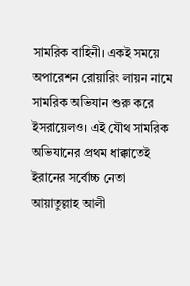সামরিক বাহিনী। একই সময়ে অপারেশন রোয়ারিং লায়ন নামে সামরিক অভিযান শুরু করে ইসরায়েলও। এই যৌথ সামরিক অভিযানের প্রথম ধাক্কাতেই ইরানের সর্বোচ্চ নেতা আয়াতুল্লাহ আলী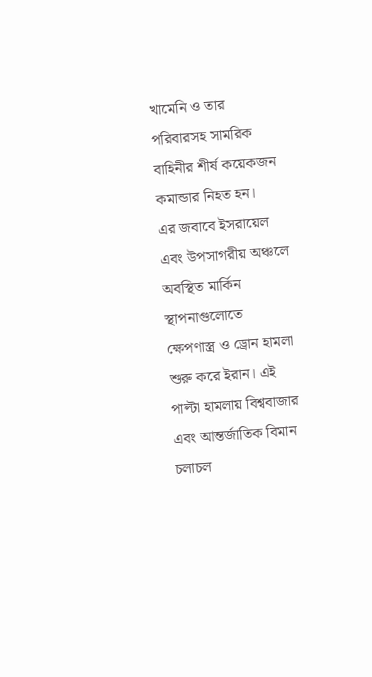খামেনি ও তার পরিবারসহ সামরিক বাহিনীর শীর্ষ কয়েকজন কমান্ডার নিহত হন।
এর জবাবে ইসরায়েল এবং উপসাগরীয় অঞ্চলে অবস্থিত মার্কিন স্থাপনাগুলোতে ক্ষেপণাস্ত্র ও ড্রোন হামলা শুরু করে ইরান। এই পাল্টা হামলায় বিশ্ববাজার এবং আন্তর্জাতিক বিমান চলাচল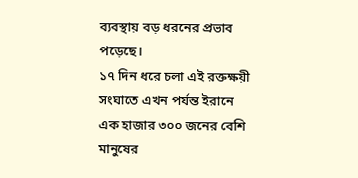ব্যবস্থায় বড় ধরনের প্রভাব পড়েছে।
১৭ দিন ধরে চলা এই রক্তক্ষয়ী সংঘাতে এখন পর্যন্ত ইরানে এক হাজার ৩০০ জনের বেশি মানুষের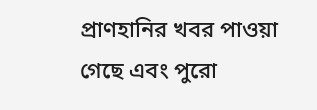প্রাণহানির খবর পাওয়া গেছে এবং পুরো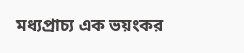মধ্যপ্রাচ্য এক ভয়ংকর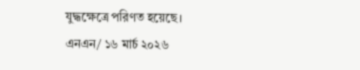যুদ্ধক্ষেত্রে পরিণত হয়েছে।
এনএন/ ১৬ মার্চ ২০২৬